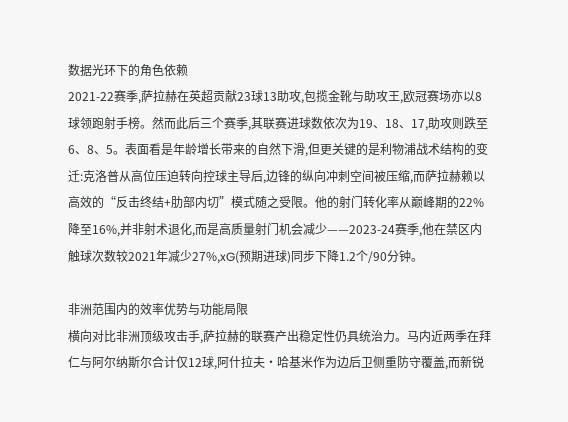数据光环下的角色依赖
2021-22赛季,萨拉赫在英超贡献23球13助攻,包揽金靴与助攻王,欧冠赛场亦以8球领跑射手榜。然而此后三个赛季,其联赛进球数依次为19、18、17,助攻则跌至6、8、5。表面看是年龄增长带来的自然下滑,但更关键的是利物浦战术结构的变迁:克洛普从高位压迫转向控球主导后,边锋的纵向冲刺空间被压缩,而萨拉赫赖以高效的“反击终结+肋部内切”模式随之受限。他的射门转化率从巅峰期的22%降至16%,并非射术退化,而是高质量射门机会减少——2023-24赛季,他在禁区内触球次数较2021年减少27%,xG(预期进球)同步下降1.2个/90分钟。

非洲范围内的效率优势与功能局限
横向对比非洲顶级攻击手,萨拉赫的联赛产出稳定性仍具统治力。马内近两季在拜仁与阿尔纳斯尔合计仅12球,阿什拉夫·哈基米作为边后卫侧重防守覆盖,而新锐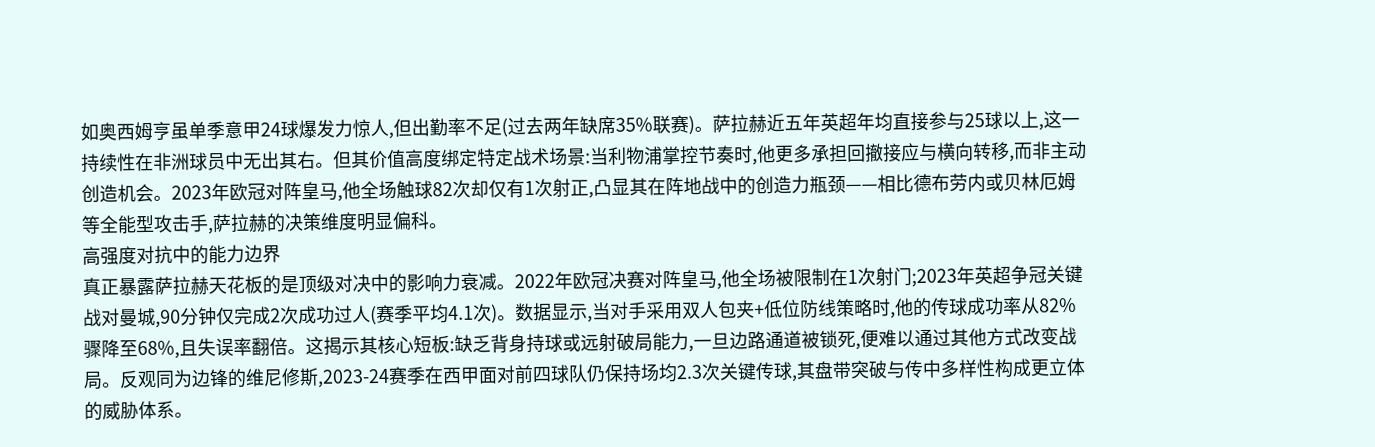如奥西姆亨虽单季意甲24球爆发力惊人,但出勤率不足(过去两年缺席35%联赛)。萨拉赫近五年英超年均直接参与25球以上,这一持续性在非洲球员中无出其右。但其价值高度绑定特定战术场景:当利物浦掌控节奏时,他更多承担回撤接应与横向转移,而非主动创造机会。2023年欧冠对阵皇马,他全场触球82次却仅有1次射正,凸显其在阵地战中的创造力瓶颈——相比德布劳内或贝林厄姆等全能型攻击手,萨拉赫的决策维度明显偏科。
高强度对抗中的能力边界
真正暴露萨拉赫天花板的是顶级对决中的影响力衰减。2022年欧冠决赛对阵皇马,他全场被限制在1次射门;2023年英超争冠关键战对曼城,90分钟仅完成2次成功过人(赛季平均4.1次)。数据显示,当对手采用双人包夹+低位防线策略时,他的传球成功率从82%骤降至68%,且失误率翻倍。这揭示其核心短板:缺乏背身持球或远射破局能力,一旦边路通道被锁死,便难以通过其他方式改变战局。反观同为边锋的维尼修斯,2023-24赛季在西甲面对前四球队仍保持场均2.3次关键传球,其盘带突破与传中多样性构成更立体的威胁体系。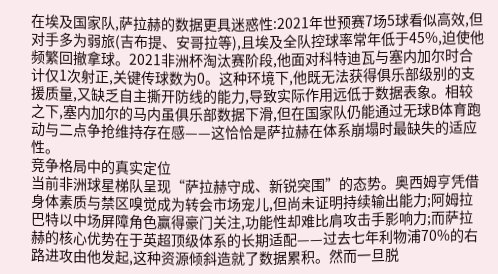在埃及国家队,萨拉赫的数据更具迷惑性:2021年世预赛7场5球看似高效,但对手多为弱旅(吉布提、安哥拉等),且埃及全队控球率常年低于45%,迫使他频繁回撤拿球。2021非洲杯淘汰赛阶段,他面对科特迪瓦与塞内加尔时合计仅1次射正,关键传球数为0。这种环境下,他既无法获得俱乐部级别的支援质量,又缺乏自主撕开防线的能力,导致实际作用远低于数据表象。相较之下,塞内加尔的马内虽俱乐部数据下滑,但在国家队仍能通过无球B体育跑动与二点争抢维持存在感——这恰恰是萨拉赫在体系崩塌时最缺失的适应性。
竞争格局中的真实定位
当前非洲球星梯队呈现“萨拉赫守成、新锐突围”的态势。奥西姆亨凭借身体素质与禁区嗅觉成为转会市场宠儿,但尚未证明持续输出能力;阿姆拉巴特以中场屏障角色赢得豪门关注,功能性却难比肩攻击手影响力;而萨拉赫的核心优势在于英超顶级体系的长期适配——过去七年利物浦70%的右路进攻由他发起,这种资源倾斜造就了数据累积。然而一旦脱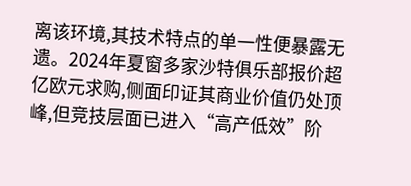离该环境,其技术特点的单一性便暴露无遗。2024年夏窗多家沙特俱乐部报价超亿欧元求购,侧面印证其商业价值仍处顶峰,但竞技层面已进入“高产低效”阶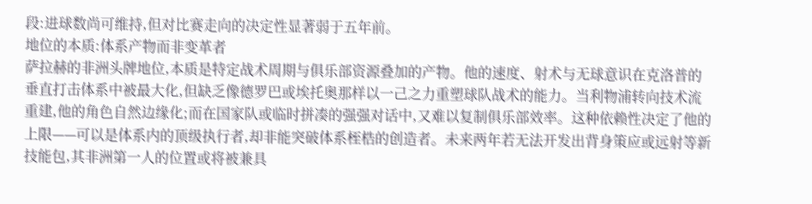段:进球数尚可维持,但对比赛走向的决定性显著弱于五年前。
地位的本质:体系产物而非变革者
萨拉赫的非洲头牌地位,本质是特定战术周期与俱乐部资源叠加的产物。他的速度、射术与无球意识在克洛普的垂直打击体系中被最大化,但缺乏像德罗巴或埃托奥那样以一己之力重塑球队战术的能力。当利物浦转向技术流重建,他的角色自然边缘化;而在国家队或临时拼凑的强强对话中,又难以复制俱乐部效率。这种依赖性决定了他的上限——可以是体系内的顶级执行者,却非能突破体系桎梏的创造者。未来两年若无法开发出背身策应或远射等新技能包,其非洲第一人的位置或将被兼具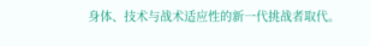身体、技术与战术适应性的新一代挑战者取代。